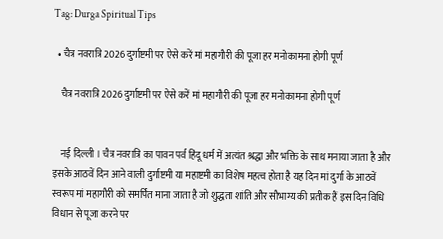Tag: Durga Spiritual Tips

  • चैत्र नवरात्रि 2026 दुर्गाष्टमी पर ऐसे करें मां महागौरी की पूजा हर मनोकामना होगी पूर्ण

    चैत्र नवरात्रि 2026 दुर्गाष्टमी पर ऐसे करें मां महागौरी की पूजा हर मनोकामना होगी पूर्ण


    नई दिल्ली । चैत्र नवरात्रि का पावन पर्व हिंदू धर्म में अत्यंत श्रद्धा और भक्ति के साथ मनाया जाता है और इसके आठवें दिन आने वाली दुर्गाष्टमी या महाष्टमी का विशेष महत्व होता है यह दिन मां दुर्गा के आठवें स्वरूप मां महागौरी को समर्पित माना जाता है जो शुद्धता शांति और सौभाग्य की प्रतीक हैं इस दिन विधि विधान से पूजा करने पर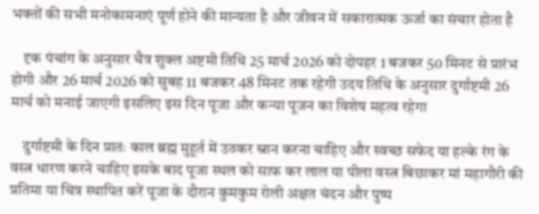भक्तों की सभी मनोकामनाएं पूर्ण होने की मान्यता है और जीवन में सकारात्मक ऊर्जा का संचार होता है

    दृक पंचांग के अनुसार चैत्र शुक्ल अष्टमी तिथि 25 मार्च 2026 को दोपहर 1 बजकर 50 मिनट से प्रारंभ होगी और 26 मार्च 2026 को सुबह 11 बजकर 48 मिनट तक रहेगी उदय तिथि के अनुसार दुर्गाष्टमी 26 मार्च को मनाई जाएगी इसलिए इस दिन पूजा और कन्या पूजन का विशेष महत्व रहेगा

    दुर्गाष्टमी के दिन प्रातः काल ब्रह्म मुहूर्त में उठकर स्नान करना चाहिए और स्वच्छ सफेद या हल्के रंग के वस्त्र धारण करने चाहिए इसके बाद पूजा स्थल को साफ कर लाल या पीला वस्त्र बिछाकर मां महागौरी की प्रतिमा या चित्र स्थापित करें पूजा के दौरान कुमकुम रोली अक्षत चंदन और पुष्प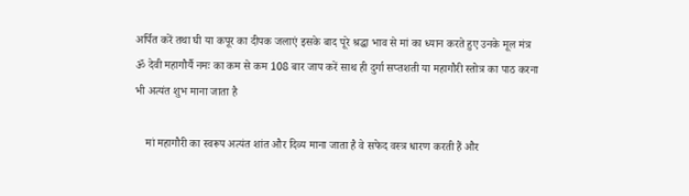अर्पित करें तथा घी या कपूर का दीपक जलाएं इसके बाद पूरे श्रद्धा भाव से मां का ध्यान करते हुए उनके मूल मंत्र ॐ देवी महागौर्यै नमः का कम से कम 108 बार जाप करें साथ ही दुर्गा सप्तशती या महागौरी स्तोत्र का पाठ करना भी अत्यंत शुभ माना जाता है

    मां महागौरी का स्वरूप अत्यंत शांत और दिव्य माना जाता है वे सफेद वस्त्र धारण करती हैं और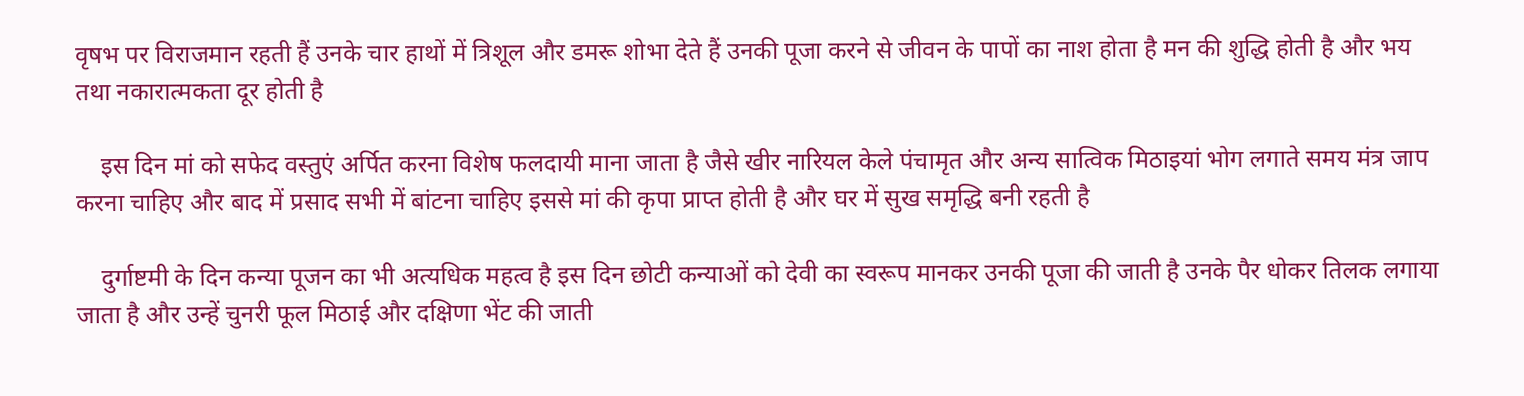वृषभ पर विराजमान रहती हैं उनके चार हाथों में त्रिशूल और डमरू शोभा देते हैं उनकी पूजा करने से जीवन के पापों का नाश होता है मन की शुद्धि होती है और भय तथा नकारात्मकता दूर होती है

    इस दिन मां को सफेद वस्तुएं अर्पित करना विशेष फलदायी माना जाता है जैसे खीर नारियल केले पंचामृत और अन्य सात्विक मिठाइयां भोग लगाते समय मंत्र जाप करना चाहिए और बाद में प्रसाद सभी में बांटना चाहिए इससे मां की कृपा प्राप्त होती है और घर में सुख समृद्धि बनी रहती है

    दुर्गाष्टमी के दिन कन्या पूजन का भी अत्यधिक महत्व है इस दिन छोटी कन्याओं को देवी का स्वरूप मानकर उनकी पूजा की जाती है उनके पैर धोकर तिलक लगाया जाता है और उन्हें चुनरी फूल मिठाई और दक्षिणा भेंट की जाती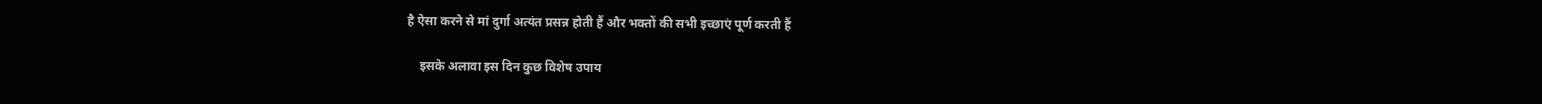है ऐसा करने से मां दुर्गा अत्यंत प्रसन्न होती हैं और भक्तों की सभी इच्छाएं पूर्ण करती हैं

    इसके अलावा इस दिन कुछ विशेष उपाय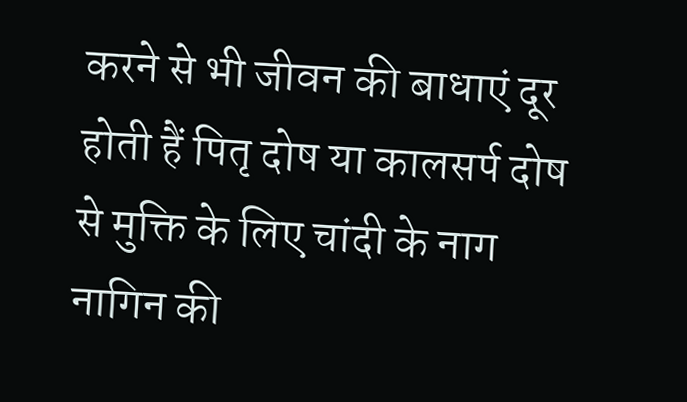करने से भी जीवन की बाधाएं दूर होती हैं पितृ दोष या कालसर्प दोष से मुक्ति के लिए चांदी के नाग नागिन की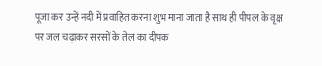पूजा कर उन्हें नदी में प्रवाहित करना शुभ माना जाता है साथ ही पीपल के वृक्ष पर जल चढ़ाकर सरसों के तेल का दीपक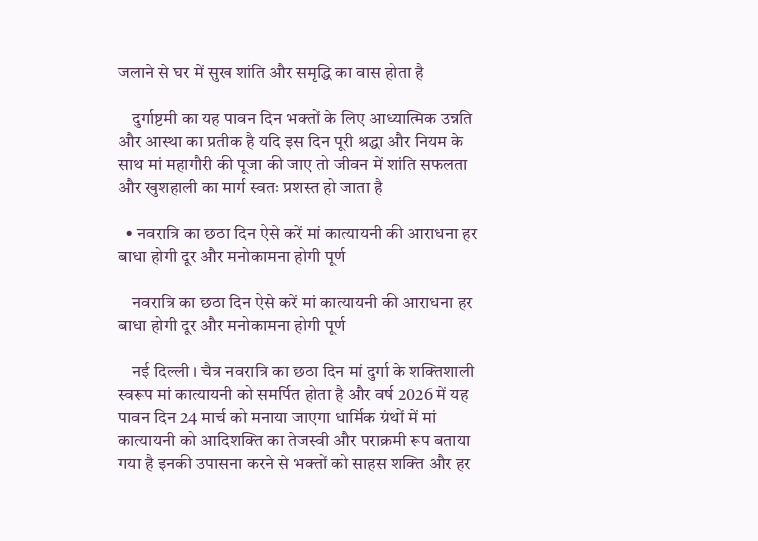जलाने से घर में सुख शांति और समृद्धि का वास होता है

    दुर्गाष्टमी का यह पावन दिन भक्तों के लिए आध्यात्मिक उन्नति और आस्था का प्रतीक है यदि इस दिन पूरी श्रद्धा और नियम के साथ मां महागौरी की पूजा की जाए तो जीवन में शांति सफलता और खुशहाली का मार्ग स्वतः प्रशस्त हो जाता है

  • नवरात्रि का छठा दिन ऐसे करें मां कात्यायनी की आराधना हर बाधा होगी दूर और मनोकामना होगी पूर्ण

    नवरात्रि का छठा दिन ऐसे करें मां कात्यायनी की आराधना हर बाधा होगी दूर और मनोकामना होगी पूर्ण

    नई दिल्ली । चैत्र नवरात्रि का छठा दिन मां दुर्गा के शक्तिशाली स्वरूप मां कात्यायनी को समर्पित होता है और वर्ष 2026 में यह पावन दिन 24 मार्च को मनाया जाएगा धार्मिक ग्रंथों में मां कात्यायनी को आदिशक्ति का तेजस्वी और पराक्रमी रूप बताया गया है इनकी उपासना करने से भक्तों को साहस शक्ति और हर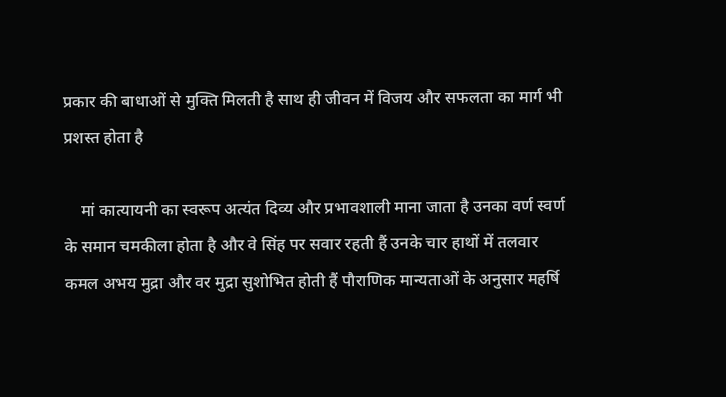प्रकार की बाधाओं से मुक्ति मिलती है साथ ही जीवन में विजय और सफलता का मार्ग भी प्रशस्त होता है

    मां कात्यायनी का स्वरूप अत्यंत दिव्य और प्रभावशाली माना जाता है उनका वर्ण स्वर्ण के समान चमकीला होता है और वे सिंह पर सवार रहती हैं उनके चार हाथों में तलवार कमल अभय मुद्रा और वर मुद्रा सुशोभित होती हैं पौराणिक मान्यताओं के अनुसार महर्षि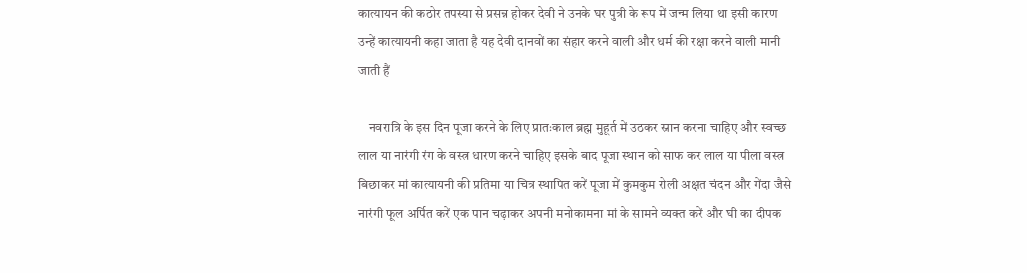कात्यायन की कठोर तपस्या से प्रसन्न होकर देवी ने उनके घर पुत्री के रूप में जन्म लिया था इसी कारण उन्हें कात्यायनी कहा जाता है यह देवी दानवों का संहार करने वाली और धर्म की रक्षा करने वाली मानी जाती हैं

    नवरात्रि के इस दिन पूजा करने के लिए प्रातःकाल ब्रह्म मुहूर्त में उठकर स्नान करना चाहिए और स्वच्छ लाल या नारंगी रंग के वस्त्र धारण करने चाहिए इसके बाद पूजा स्थान को साफ कर लाल या पीला वस्त्र बिछाकर मां कात्यायनी की प्रतिमा या चित्र स्थापित करें पूजा में कुमकुम रोली अक्षत चंदन और गेंदा जैसे नारंगी फूल अर्पित करें एक पान चढ़ाकर अपनी मनोकामना मां के सामने व्यक्त करें और घी का दीपक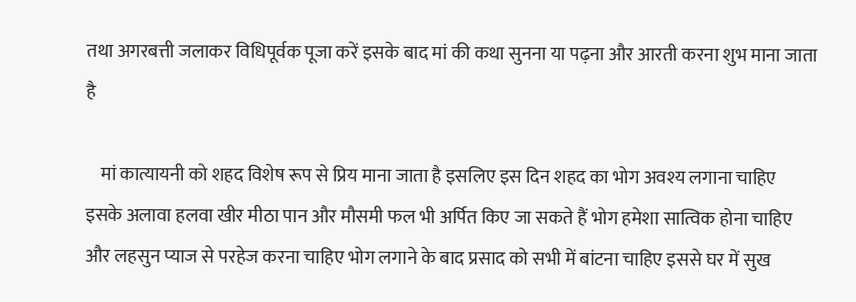तथा अगरबत्ती जलाकर विधिपूर्वक पूजा करें इसके बाद मां की कथा सुनना या पढ़ना और आरती करना शुभ माना जाता है

    मां कात्यायनी को शहद विशेष रूप से प्रिय माना जाता है इसलिए इस दिन शहद का भोग अवश्य लगाना चाहिए इसके अलावा हलवा खीर मीठा पान और मौसमी फल भी अर्पित किए जा सकते हैं भोग हमेशा सात्विक होना चाहिए और लहसुन प्याज से परहेज करना चाहिए भोग लगाने के बाद प्रसाद को सभी में बांटना चाहिए इससे घर में सुख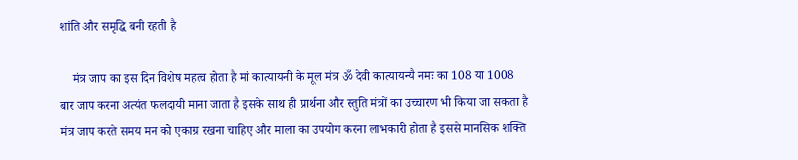शांति और समृद्धि बनी रहती है

    मंत्र जाप का इस दिन विशेष महत्व होता है मां कात्यायनी के मूल मंत्र ॐ देवी कात्यायन्यै नमः का 108 या 1008 बार जाप करना अत्यंत फलदायी माना जाता है इसके साथ ही प्रार्थना और स्तुति मंत्रों का उच्चारण भी किया जा सकता है मंत्र जाप करते समय मन को एकाग्र रखना चाहिए और माला का उपयोग करना लाभकारी होता है इससे मानसिक शक्ति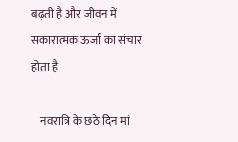बढ़ती है और जीवन में सकारात्मक ऊर्जा का संचार होता है

    नवरात्रि के छठे दिन मां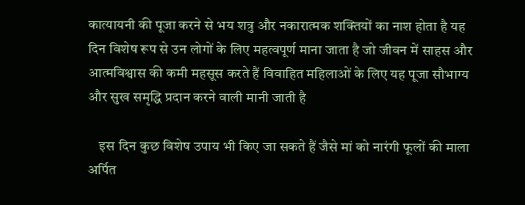कात्यायनी की पूजा करने से भय शत्रु और नकारात्मक शक्तियों का नाश होता है यह दिन विशेष रूप से उन लोगों के लिए महत्वपूर्ण माना जाता है जो जीवन में साहस और आत्मविश्वास की कमी महसूस करते हैं विवाहित महिलाओं के लिए यह पूजा सौभाग्य और सुख समृद्धि प्रदान करने वाली मानी जाती है

    इस दिन कुछ विशेष उपाय भी किए जा सकते हैं जैसे मां को नारंगी फूलों की माला अर्पित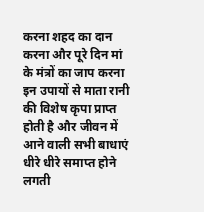करना शहद का दान करना और पूरे दिन मां के मंत्रों का जाप करना इन उपायों से माता रानी की विशेष कृपा प्राप्त होती है और जीवन में आने वाली सभी बाधाएं धीरे धीरे समाप्त होने लगती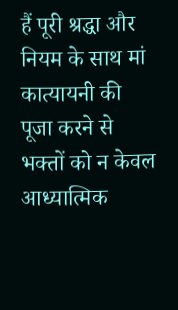हैं पूरी श्रद्धा और नियम के साथ मां कात्यायनी की पूजा करने से भक्तों को न केवल आध्यात्मिक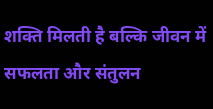शक्ति मिलती है बल्कि जीवन में सफलता और संतुलन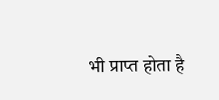भी प्राप्त होता है